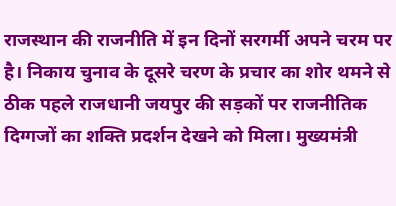राजस्थान की राजनीति में इन दिनों सरगर्मी अपने चरम पर है। निकाय चुनाव के दूसरे चरण के प्रचार का शोर थमने से ठीक पहले राजधानी जयपुर की सड़कों पर राजनीतिक दिग्गजों का शक्ति प्रदर्शन देखने को मिला। मुख्यमंत्री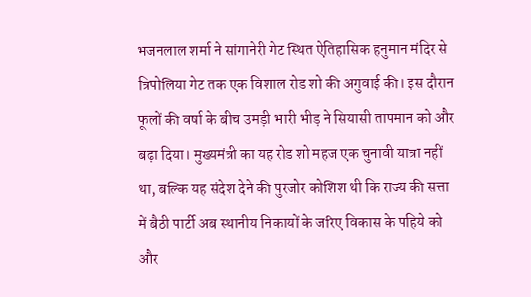भजनलाल शर्मा ने सांगानेरी गेट स्थित ऐतिहासिक हनुमान मंदिर से त्रिपोलिया गेट तक एक विशाल रोड शो की अगुवाई की। इस दौरान फूलों की वर्षा के बीच उमड़ी भारी भीड़ ने सियासी तापमान को और बढ़ा दिया। मुख्यमंत्री का यह रोड शो महज एक चुनावी यात्रा नहीं था, बल्कि यह संदेश देने की पुरजोर कोशिश थी कि राज्य की सत्ता में बैठी पार्टी अब स्थानीय निकायों के जरिए विकास के पहिये को और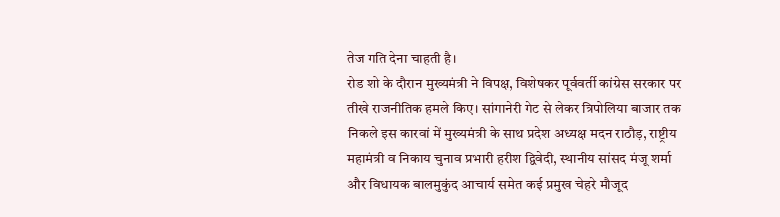तेज गति देना चाहती है।
रोड शो के दौरान मुख्यमंत्री ने विपक्ष, विशेषकर पूर्ववर्ती कांग्रेस सरकार पर तीखे राजनीतिक हमले किए। सांगानेरी गेट से लेकर त्रिपोलिया बाजार तक निकले इस कारवां में मुख्यमंत्री के साथ प्रदेश अध्यक्ष मदन राठौड़, राष्ट्रीय महामंत्री व निकाय चुनाव प्रभारी हरीश द्विवेदी, स्थानीय सांसद मंजू शर्मा और विधायक बालमुकुंद आचार्य समेत कई प्रमुख चेहरे मौजूद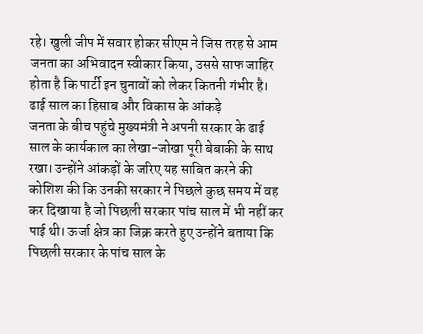रहे। खुली जीप में सवार होकर सीएम ने जिस तरह से आम जनता का अभिवादन स्वीकार किया, उससे साफ जाहिर होता है कि पार्टी इन चुनावों को लेकर कितनी गंभीर है।
ढाई साल का हिसाब और विकास के आंकड़े
जनता के बीच पहुंचे मुख्यमंत्री ने अपनी सरकार के ढाई साल के कार्यकाल का लेखा-जोखा पूरी बेबाकी के साथ रखा। उन्होंने आंकड़ों के जरिए यह साबित करने की कोशिश की कि उनकी सरकार ने पिछले कुछ समय में वह कर दिखाया है जो पिछली सरकार पांच साल में भी नहीं कर पाई थी। ऊर्जा क्षेत्र का जिक्र करते हुए उन्होंने बताया कि पिछली सरकार के पांच साल के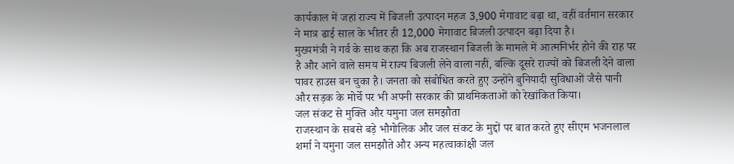कार्यकाल में जहां राज्य में बिजली उत्पादन महज 3,900 मेगावाट बढ़ा था, वहीं वर्तमान सरकार ने मात्र ढाई साल के भीतर ही 12,000 मेगावाट बिजली उत्पादन बढ़ा दिया है।
मुख्यमंत्री ने गर्व के साथ कहा कि अब राजस्थान बिजली के मामले में आत्मनिर्भर होने की राह पर है और आने वाले समय में राज्य बिजली लेने वाला नहीं, बल्कि दूसरे राज्यों को बिजली देने वाला पावर हाउस बन चुका है। जनता को संबोधित करते हुए उन्होंने बुनियादी सुविधाओं जैसे पानी और सड़क के मोर्चे पर भी अपनी सरकार की प्राथमिकताओं को रेखांकित किया।
जल संकट से मुक्ति और यमुना जल समझौता
राजस्थान के सबसे बड़े भौगोलिक और जल संकट के मुद्दों पर बात करते हुए सीएम भजनलाल शर्मा ने यमुना जल समझौते और अन्य महत्वाकांक्षी जल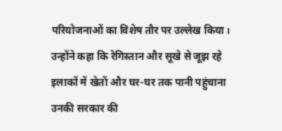परियोजनाओं का विशेष तौर पर उल्लेख किया। उन्होंने कहा कि रेगिस्तान और सूखे से जूझ रहे इलाकों में खेतों और घर-घर तक पानी पहुंचाना उनकी सरकार की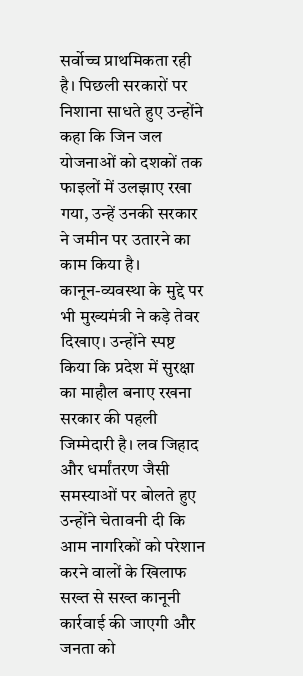सर्वोच्च प्राथमिकता रही है। पिछली सरकारों पर निशाना साधते हुए उन्होंने कहा कि जिन जल योजनाओं को दशकों तक फाइलों में उलझाए रखा गया, उन्हें उनकी सरकार ने जमीन पर उतारने का काम किया है।
कानून-व्यवस्था के मुद्दे पर भी मुख्यमंत्री ने कड़े तेवर दिखाए। उन्होंने स्पष्ट किया कि प्रदेश में सुरक्षा का माहौल बनाए रखना सरकार की पहली जिम्मेदारी है। लव जिहाद और धर्मांतरण जैसी समस्याओं पर बोलते हुए उन्होंने चेतावनी दी कि आम नागरिकों को परेशान करने वालों के खिलाफ सख्त से सख्त कानूनी कार्रवाई की जाएगी और जनता को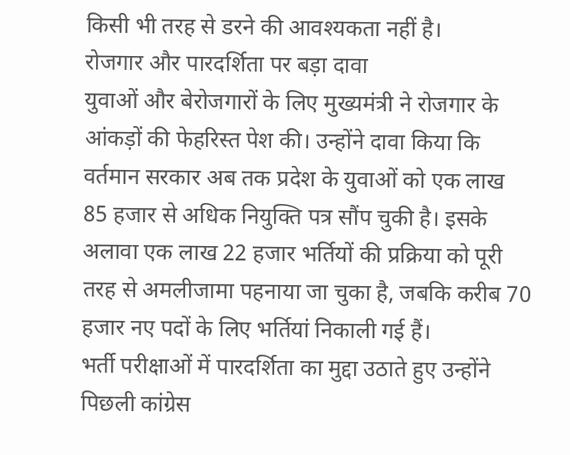किसी भी तरह से डरने की आवश्यकता नहीं है।
रोजगार और पारदर्शिता पर बड़ा दावा
युवाओं और बेरोजगारों के लिए मुख्यमंत्री ने रोजगार के आंकड़ों की फेहरिस्त पेश की। उन्होंने दावा किया कि वर्तमान सरकार अब तक प्रदेश के युवाओं को एक लाख 85 हजार से अधिक नियुक्ति पत्र सौंप चुकी है। इसके अलावा एक लाख 22 हजार भर्तियों की प्रक्रिया को पूरी तरह से अमलीजामा पहनाया जा चुका है, जबकि करीब 70 हजार नए पदों के लिए भर्तियां निकाली गई हैं।
भर्ती परीक्षाओं में पारदर्शिता का मुद्दा उठाते हुए उन्होंने पिछली कांग्रेस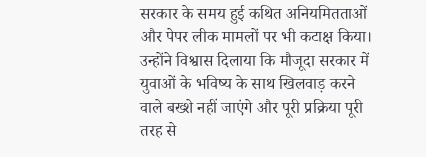सरकार के समय हुई कथित अनियमितताओं और पेपर लीक मामलों पर भी कटाक्ष किया। उन्होंने विश्वास दिलाया कि मौजूदा सरकार में युवाओं के भविष्य के साथ खिलवाड़ करने वाले बख्शे नहीं जाएंगे और पूरी प्रक्रिया पूरी तरह से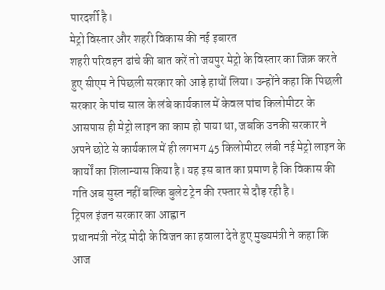पारदर्शी है।
मेट्रो विस्तार और शहरी विकास की नई इबारत
शहरी परिवहन ढांचे की बात करें तो जयपुर मेट्रो के विस्तार का जिक्र करते हुए सीएम ने पिछली सरकार को आड़े हाथों लिया। उन्होंने कहा कि पिछली सरकार के पांच साल के लंबे कार्यकाल में केवल पांच किलोमीटर के आसपास ही मेट्रो लाइन का काम हो पाया था, जबकि उनकी सरकार ने अपने छोटे से कार्यकाल में ही लगभग 45 किलोमीटर लंबी नई मेट्रो लाइन के कार्यों का शिलान्यास किया है। यह इस बात का प्रमाण है कि विकास की गति अब सुस्त नहीं बल्कि बुलेट ट्रेन की रफ्तार से दौड़ रही है।
ट्रिपल इंजन सरकार का आह्वान
प्रधानमंत्री नरेंद्र मोदी के विजन का हवाला देते हुए मुख्यमंत्री ने कहा कि आज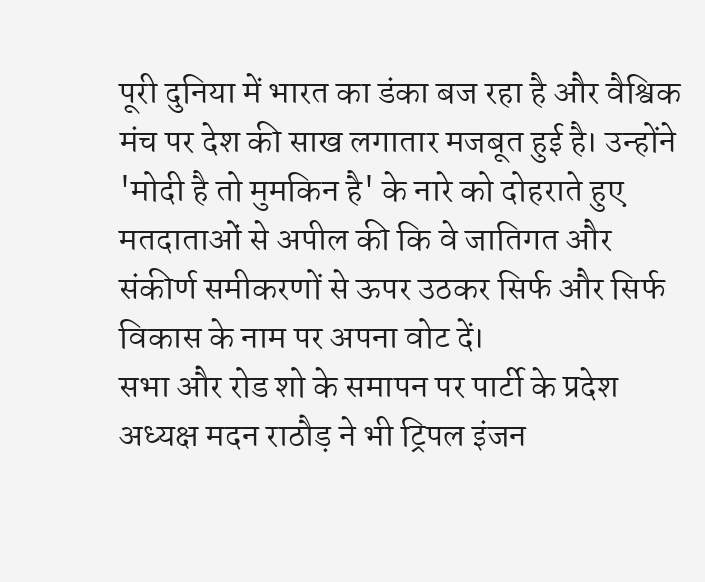पूरी दुनिया में भारत का डंका बज रहा है और वैश्विक मंच पर देश की साख लगातार मजबूत हुई है। उन्होंने 'मोदी है तो मुमकिन है' के नारे को दोहराते हुए मतदाताओं से अपील की कि वे जातिगत और संकीर्ण समीकरणों से ऊपर उठकर सिर्फ और सिर्फ विकास के नाम पर अपना वोट दें।
सभा और रोड शो के समापन पर पार्टी के प्रदेश अध्यक्ष मदन राठौड़ ने भी ट्रिपल इंजन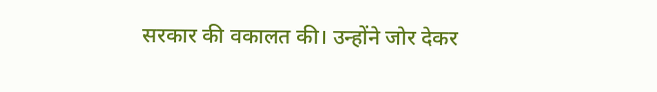सरकार की वकालत की। उन्होंने जोर देकर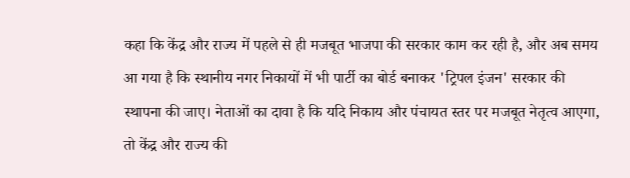कहा कि केंद्र और राज्य में पहले से ही मजबूत भाजपा की सरकार काम कर रही है, और अब समय आ गया है कि स्थानीय नगर निकायों में भी पार्टी का बोर्ड बनाकर 'ट्रिपल इंजन' सरकार की स्थापना की जाए। नेताओं का दावा है कि यदि निकाय और पंचायत स्तर पर मजबूत नेतृत्व आएगा, तो केंद्र और राज्य की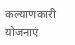कल्याणकारी योजनाएं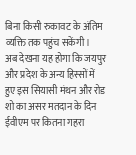बिना किसी रुकावट के अंतिम व्यक्ति तक पहुंच सकेंगी।
अब देखना यह होगा कि जयपुर और प्रदेश के अन्य हिस्सों में हुए इस सियासी मंथन और रोड शो का असर मतदान के दिन ईवीएम पर कितना गहरा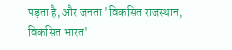पड़ता है, और जनता 'विकसित राजस्थान, विकसित भारत'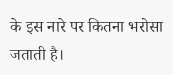के इस नारे पर कितना भरोसा जताती है।